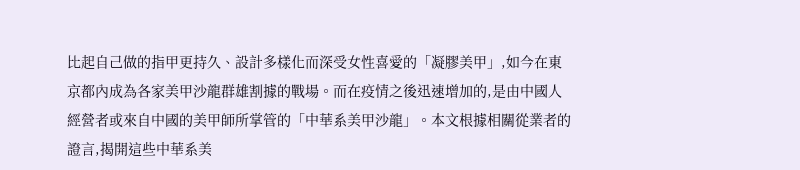比起自己做的指甲更持久、設計多樣化而深受女性喜愛的「凝膠美甲」,如今在東京都內成為各家美甲沙龍群雄割據的戰場。而在疫情之後迅速增加的,是由中國人經營者或來自中國的美甲師所掌管的「中華系美甲沙龍」。本文根據相關從業者的證言,揭開這些中華系美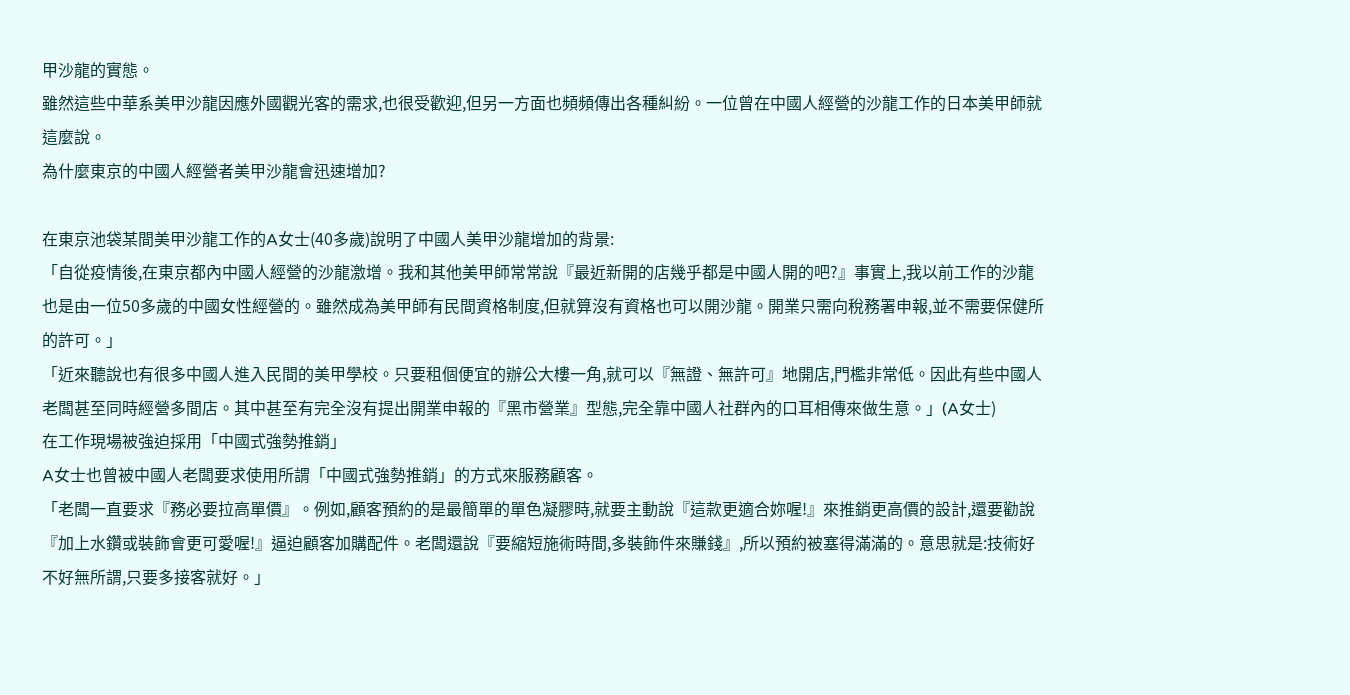甲沙龍的實態。
雖然這些中華系美甲沙龍因應外國觀光客的需求,也很受歡迎,但另一方面也頻頻傳出各種糾紛。一位曾在中國人經營的沙龍工作的日本美甲師就這麼說。
為什麼東京的中國人經營者美甲沙龍會迅速增加?

在東京池袋某間美甲沙龍工作的A女士(40多歲)說明了中國人美甲沙龍增加的背景:
「自從疫情後,在東京都內中國人經營的沙龍激增。我和其他美甲師常常說『最近新開的店幾乎都是中國人開的吧?』事實上,我以前工作的沙龍也是由一位50多歲的中國女性經營的。雖然成為美甲師有民間資格制度,但就算沒有資格也可以開沙龍。開業只需向稅務署申報,並不需要保健所的許可。」
「近來聽說也有很多中國人進入民間的美甲學校。只要租個便宜的辦公大樓一角,就可以『無證、無許可』地開店,門檻非常低。因此有些中國人老闆甚至同時經營多間店。其中甚至有完全沒有提出開業申報的『黑市營業』型態,完全靠中國人社群內的口耳相傳來做生意。」(A女士)
在工作現場被強迫採用「中國式強勢推銷」
A女士也曾被中國人老闆要求使用所謂「中國式強勢推銷」的方式來服務顧客。
「老闆一直要求『務必要拉高單價』。例如,顧客預約的是最簡單的單色凝膠時,就要主動說『這款更適合妳喔!』來推銷更高價的設計,還要勸說『加上水鑽或裝飾會更可愛喔!』逼迫顧客加購配件。老闆還說『要縮短施術時間,多裝飾件來賺錢』,所以預約被塞得滿滿的。意思就是:技術好不好無所謂,只要多接客就好。」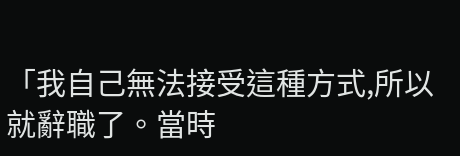「我自己無法接受這種方式,所以就辭職了。當時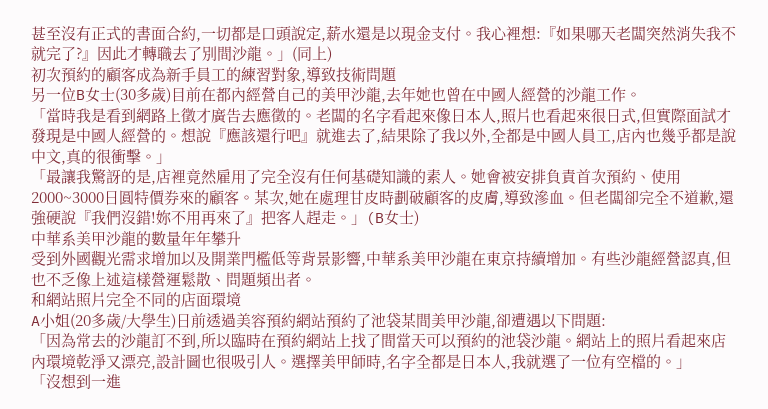甚至沒有正式的書面合約,一切都是口頭說定,薪水還是以現金支付。我心裡想:『如果哪天老闆突然消失我不就完了?』因此才轉職去了別間沙龍。」(同上)
初次預約的顧客成為新手員工的練習對象,導致技術問題
另一位B女士(30多歲)目前在都內經營自己的美甲沙龍,去年她也曾在中國人經營的沙龍工作。
「當時我是看到網路上徵才廣告去應徵的。老闆的名字看起來像日本人,照片也看起來很日式,但實際面試才發現是中國人經營的。想說『應該還行吧』就進去了,結果除了我以外,全都是中國人員工,店內也幾乎都是說中文,真的很衝擊。」
「最讓我驚訝的是,店裡竟然雇用了完全沒有任何基礎知識的素人。她會被安排負責首次預約、使用2000~3000日圓特價券來的顧客。某次,她在處理甘皮時劃破顧客的皮膚,導致滲血。但老闆卻完全不道歉,還強硬說『我們沒錯!妳不用再來了』把客人趕走。」(B女士)
中華系美甲沙龍的數量年年攀升
受到外國觀光需求增加以及開業門檻低等背景影響,中華系美甲沙龍在東京持續增加。有些沙龍經營認真,但也不乏像上述這樣營運鬆散、問題頻出者。
和網站照片完全不同的店面環境
A小姐(20多歲/大學生)日前透過美容預約網站預約了池袋某間美甲沙龍,卻遭遇以下問題:
「因為常去的沙龍訂不到,所以臨時在預約網站上找了間當天可以預約的池袋沙龍。網站上的照片看起來店內環境乾淨又漂亮,設計圖也很吸引人。選擇美甲師時,名字全都是日本人,我就選了一位有空檔的。」
「沒想到一進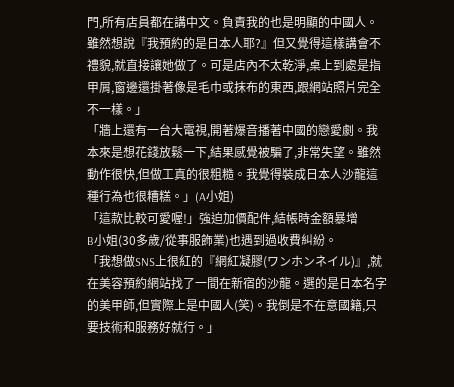門,所有店員都在講中文。負責我的也是明顯的中國人。雖然想說『我預約的是日本人耶?』但又覺得這樣講會不禮貌,就直接讓她做了。可是店內不太乾淨,桌上到處是指甲屑,窗邊還掛著像是毛巾或抹布的東西,跟網站照片完全不一樣。」
「牆上還有一台大電視,開著爆音播著中國的戀愛劇。我本來是想花錢放鬆一下,結果感覺被騙了,非常失望。雖然動作很快,但做工真的很粗糙。我覺得裝成日本人沙龍這種行為也很糟糕。」(A小姐)
「這款比較可愛喔!」強迫加價配件,結帳時金額暴增
B小姐(30多歲/從事服飾業)也遇到過收費糾紛。
「我想做SNS上很紅的『網紅凝膠(ワンホンネイル)』,就在美容預約網站找了一間在新宿的沙龍。選的是日本名字的美甲師,但實際上是中國人(笑)。我倒是不在意國籍,只要技術和服務好就行。」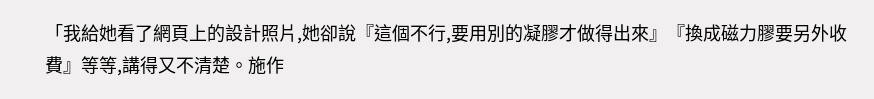「我給她看了網頁上的設計照片,她卻說『這個不行,要用別的凝膠才做得出來』『換成磁力膠要另外收費』等等,講得又不清楚。施作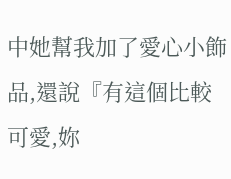中她幫我加了愛心小飾品,還說『有這個比較可愛,妳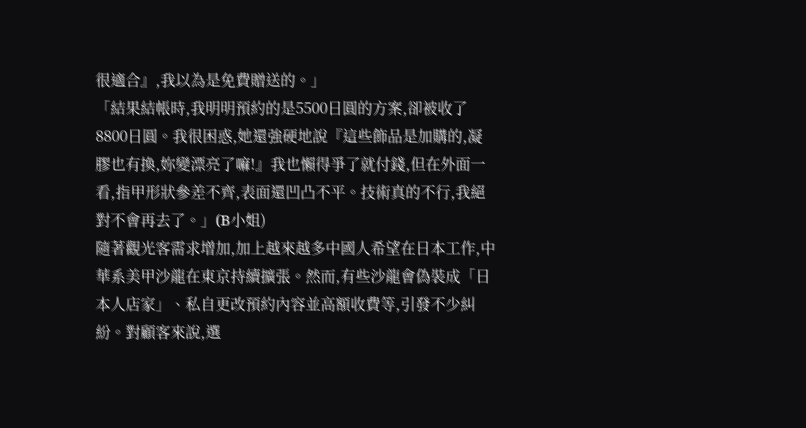很適合』,我以為是免費贈送的。」
「結果結帳時,我明明預約的是5500日圓的方案,卻被收了8800日圓。我很困惑,她還強硬地說『這些飾品是加購的,凝膠也有換,妳變漂亮了嘛!』我也懶得爭了就付錢,但在外面一看,指甲形狀參差不齊,表面還凹凸不平。技術真的不行,我絕對不會再去了。」(B小姐)
隨著觀光客需求增加,加上越來越多中國人希望在日本工作,中華系美甲沙龍在東京持續擴張。然而,有些沙龍會偽裝成「日本人店家」、私自更改預約內容並高額收費等,引發不少糾紛。對顧客來說,選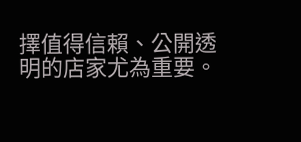擇值得信賴、公開透明的店家尤為重要。